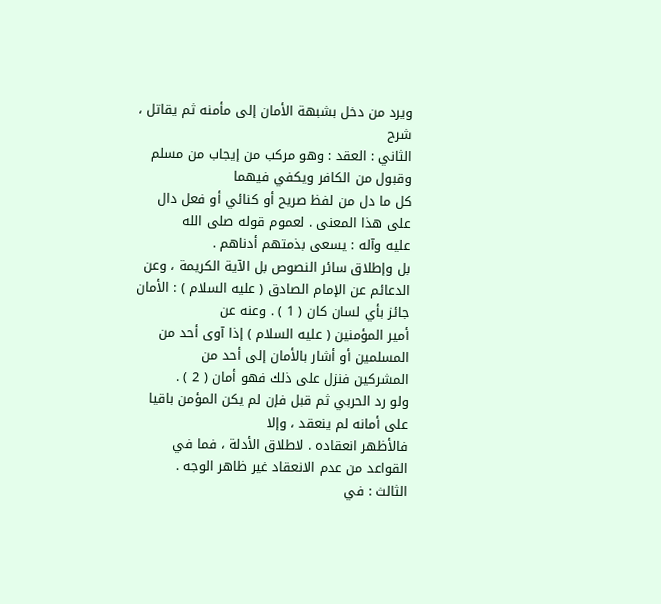ويرد من دخل بشبهة الأمان إلى مأمنه ثم يقاتل ،
شرح
الثاني : العقد : وهو مركب من إيجاب من مسلم وقبول من الكافر ويكفي فيهما
كل ما دل من لفظ صريح أو كنائي أو فعل دال على هذا المعنى . لعموم قوله صلى الله
عليه وآله : يسعى بذمتهم أدناهم .
بل وإطلاق سائر النصوص بل الآية الكريمة ، وعن
الدعائم عن الإمام الصادق ( عليه السلام ) : الأمان جائز بأي لسان كان ( 1 ) . وعنه عن
أمير المؤمنين ( عليه السلام ) إذا آوى أحد من المسلمين أو أشار بالأمان إلى أحد من
المشركين فنزل على ذلك فهو أمان ( 2 ) .
ولو رد الحربي ثم قبل فإن لم يكن المؤمن باقيا على أمانه لم ينعقد ، وإلا
فالأظهر انعقاده . لاطلاق الأدلة ، فما في القواعد من عدم الانعقاد غير ظاهر الوجه .
الثالث : في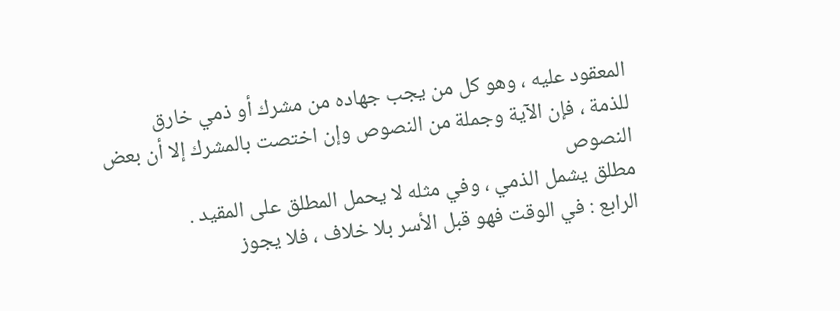المعقود عليه ، وهو كل من يجب جهاده من مشرك أو ذمي خارق
للذمة ، فإن الآية وجملة من النصوص وإن اختصت بالمشرك إلا أن بعض النصوص
مطلق يشمل الذمي ، وفي مثله لا يحمل المطلق على المقيد .
الرابع : في الوقت فهو قبل الأسر بلا خلاف ، فلا يجوز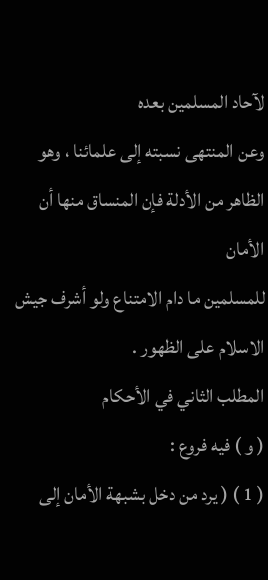لآحاد المسلمين بعده
وعن المنتهى نسبته إلى علمائنا ، وهو الظاهر من الأدلة فإن المنساق منها أن الأمان
للمسلمين ما دام الامتناع ولو أشرف جيش الاسلام على الظهور .
المطلب الثاني في الأحكام
( و ) فيه فروع :
( 1 ) ( يرد من دخل بشبهة الأمان إلى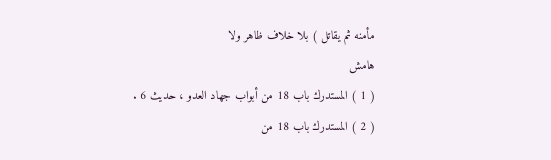مأمنه ثم يقاتل ) بلا خلاف ظاهر ولا
هامش
( 1 ) المستدرك باب 18 من أبواب جهاد العدو ، حديث 6 .
( 2 ) المستدرك باب 18 من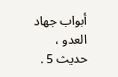أبواب جهاد العدو ، حديث 5 .